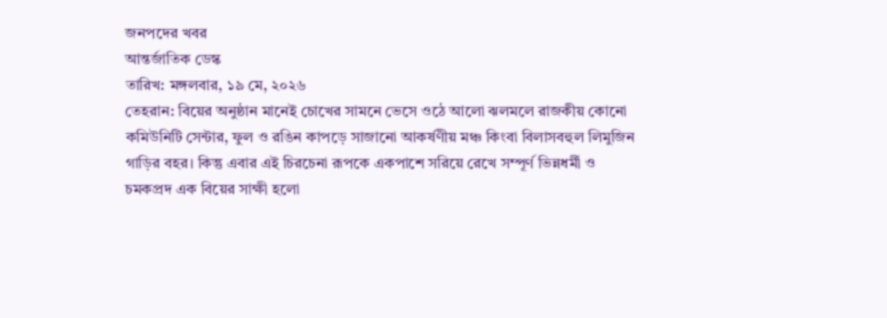জনপদের খবর
আন্তর্জাতিক ডেস্ক
তারিখ: মঙ্গলবার, ১৯ মে, ২০২৬
তেহরান: বিয়ের অনুষ্ঠান মানেই চোখের সামনে ভেসে ওঠে আলো ঝলমলে রাজকীয় কোনো কমিউনিটি সেন্টার, ফুল ও রঙিন কাপড়ে সাজানো আকর্ষণীয় মঞ্চ কিংবা বিলাসবহুল লিমুজিন গাড়ির বহর। কিন্তু এবার এই চিরচেনা রূপকে একপাশে সরিয়ে রেখে সম্পূর্ণ ভিন্নধর্মী ও চমকপ্রদ এক বিয়ের সাক্ষী হলো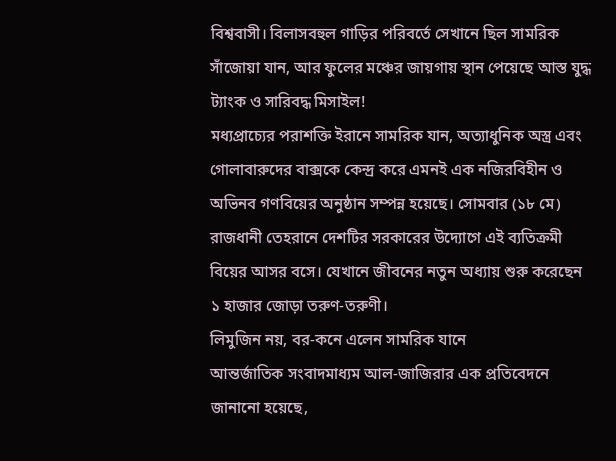বিশ্ববাসী। বিলাসবহুল গাড়ির পরিবর্তে সেখানে ছিল সামরিক সাঁজোয়া যান, আর ফুলের মঞ্চের জায়গায় স্থান পেয়েছে আস্ত যুদ্ধ ট্যাংক ও সারিবদ্ধ মিসাইল!
মধ্যপ্রাচ্যের পরাশক্তি ইরানে সামরিক যান, অত্যাধুনিক অস্ত্র এবং গোলাবারুদের বাক্সকে কেন্দ্র করে এমনই এক নজিরবিহীন ও অভিনব গণবিয়ের অনুষ্ঠান সম্পন্ন হয়েছে। সোমবার (১৮ মে) রাজধানী তেহরানে দেশটির সরকারের উদ্যোগে এই ব্যতিক্রমী বিয়ের আসর বসে। যেখানে জীবনের নতুন অধ্যায় শুরু করেছেন ১ হাজার জোড়া তরুণ-তরুণী।
লিমুজিন নয়, বর-কনে এলেন সামরিক যানে
আন্তর্জাতিক সংবাদমাধ্যম আল-জাজিরার এক প্রতিবেদনে জানানো হয়েছে,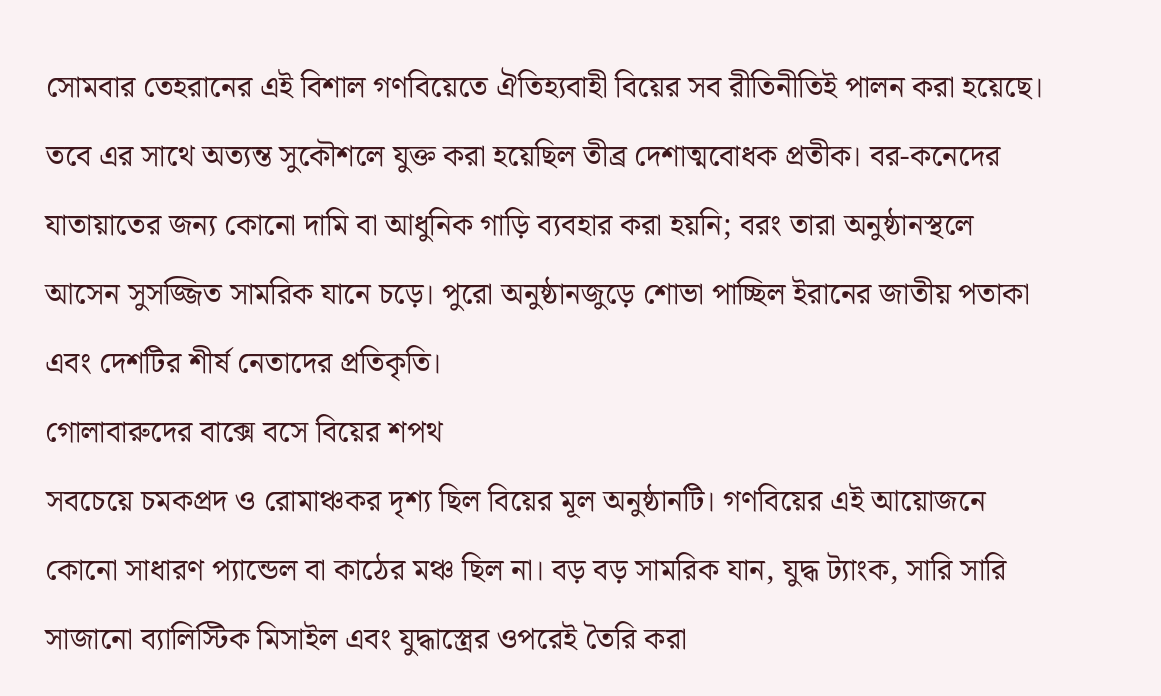সোমবার তেহরানের এই বিশাল গণবিয়েতে ঐতিহ্যবাহী বিয়ের সব রীতিনীতিই পালন করা হয়েছে। তবে এর সাথে অত্যন্ত সুকৌশলে যুক্ত করা হয়েছিল তীব্র দেশাত্মবোধক প্রতীক। বর-কনেদের যাতায়াতের জন্য কোনো দামি বা আধুনিক গাড়ি ব্যবহার করা হয়নি; বরং তারা অনুষ্ঠানস্থলে আসেন সুসজ্জিত সামরিক যানে চড়ে। পুরো অনুষ্ঠানজুড়ে শোভা পাচ্ছিল ইরানের জাতীয় পতাকা এবং দেশটির শীর্ষ নেতাদের প্রতিকৃতি।
গোলাবারুদের বাক্সে বসে বিয়ের শপথ
সবচেয়ে চমকপ্রদ ও রোমাঞ্চকর দৃশ্য ছিল বিয়ের মূল অনুষ্ঠানটি। গণবিয়ের এই আয়োজনে কোনো সাধারণ প্যান্ডেল বা কাঠের মঞ্চ ছিল না। বড় বড় সামরিক যান, যুদ্ধ ট্যাংক, সারি সারি সাজানো ব্যালিস্টিক মিসাইল এবং যুদ্ধাস্ত্রের ওপরেই তৈরি করা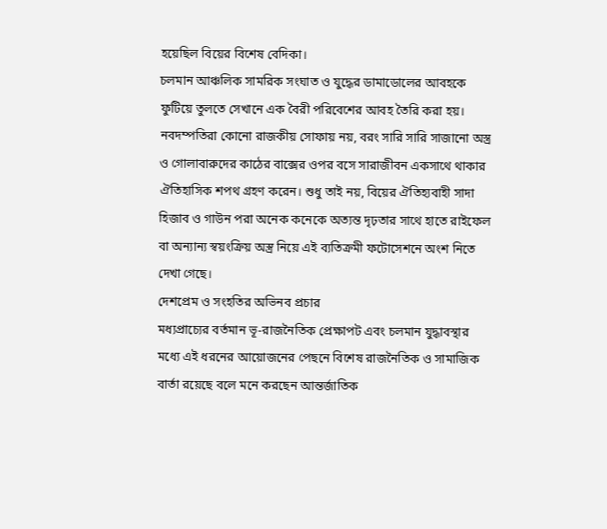হয়েছিল বিয়ের বিশেষ বেদিকা।
চলমান আঞ্চলিক সামরিক সংঘাত ও যুদ্ধের ডামাডোলের আবহকে ফুটিয়ে তুলতে সেখানে এক বৈরী পরিবেশের আবহ তৈরি করা হয়। নবদম্পতিরা কোনো রাজকীয় সোফায় নয়, বরং সারি সারি সাজানো অস্ত্র ও গোলাবারুদের কাঠের বাক্সের ওপর বসে সারাজীবন একসাথে থাকার ঐতিহাসিক শপথ গ্রহণ করেন। শুধু তাই নয়, বিয়ের ঐতিহ্যবাহী সাদা হিজাব ও গাউন পরা অনেক কনেকে অত্যন্ত দৃঢ়তার সাথে হাতে রাইফেল বা অন্যান্য স্বয়ংক্রিয় অস্ত্র নিয়ে এই ব্যতিক্রমী ফটোসেশনে অংশ নিতে দেখা গেছে।
দেশপ্রেম ও সংহতির অভিনব প্রচার
মধ্যপ্রাচ্যের বর্তমান ভূ-রাজনৈতিক প্রেক্ষাপট এবং চলমান যুদ্ধাবস্থার মধ্যে এই ধরনের আয়োজনের পেছনে বিশেষ রাজনৈতিক ও সামাজিক বার্তা রয়েছে বলে মনে করছেন আন্তর্জাতিক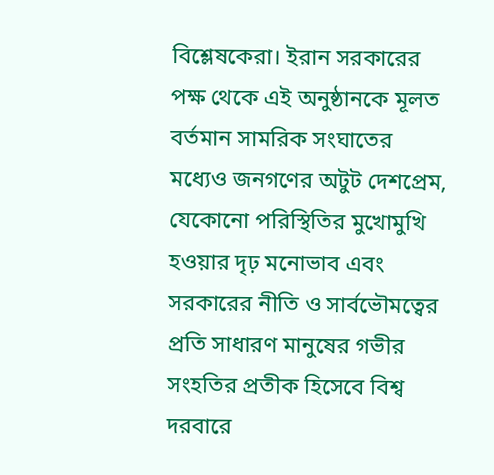বিশ্লেষকেরা। ইরান সরকারের পক্ষ থেকে এই অনুষ্ঠানকে মূলত বর্তমান সামরিক সংঘাতের মধ্যেও জনগণের অটুট দেশপ্রেম, যেকোনো পরিস্থিতির মুখোমুখি হওয়ার দৃঢ় মনোভাব এবং সরকারের নীতি ও সার্বভৌমত্বের প্রতি সাধারণ মানুষের গভীর সংহতির প্রতীক হিসেবে বিশ্ব দরবারে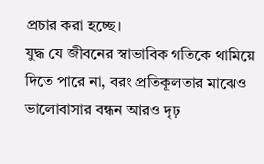প্রচার করা হচ্ছে।
যুদ্ধ যে জীবনের স্বাভাবিক গতিকে থামিয়ে দিতে পারে না, বরং প্রতিকূলতার মাঝেও ভালোবাসার বন্ধন আরও দৃঢ়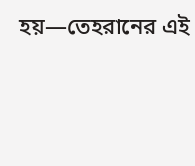হয়—তেহরানের এই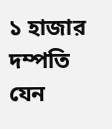১ হাজার দম্পতি যেন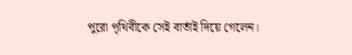পুরো পৃথিবীকে সেই বার্তাই দিয়ে গেলেন।